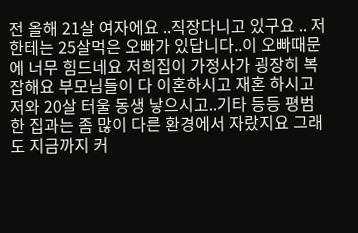전 올해 21살 여자에요 ..직장다니고 있구요 .. 저한테는 25살먹은 오빠가 있답니다..이 오빠때문에 너무 힘드네요 저희집이 가정사가 굉장히 복잡해요 부모님들이 다 이혼하시고 재혼 하시고 저와 20살 터울 동생 낳으시고..기타 등등 평범한 집과는 좀 많이 다른 환경에서 자랐지요 그래도 지금까지 커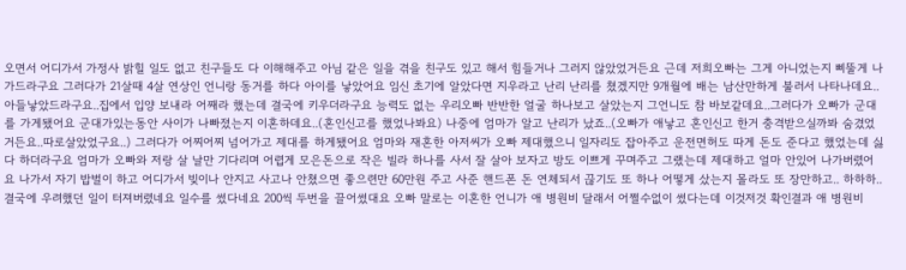오면서 어디가서 가정사 밝힐 일도 없고 친구들도 다 이해해주고 아님 같은 일을 겪을 친구도 있고 해서 힘들거나 그러지 않았었거든요 근데 저희오빠는 그게 아니었는지 삐뚤게 나가드라구요 그러다가 21살때 4살 연상인 언니랑 동거를 하다 아이를 낳았어요 임신 초기에 알았다면 지우라고 난리 난리를 쳤겠지만 9개월에 배는 남산만하게 불러서 나타나데요..아들낳았드라구요..집에서 입양 보내라 어째라 했는데 결국에 키우더라구요 능력도 없는 우리오빠 반반한 얼굴 하나보고 살았는지 그언니도 참 바보같데요..그러다가 오빠가 군대를 가게됐어요 군대가있는동안 사이가 나빠졌는지 이혼하데요..(혼인신고를 했었나봐요) 나중에 엄마가 알고 난리가 났죠..(오빠가 애낳고 혼인신고 한거 충격받으실까봐 숨겼었거든요..따로살았었구요..) 그러다가 어찌어찌 넘어가고 제대를 하게됐어요 엄마와 재혼한 아저씨가 오빠 제대했으니 일자리도 잡아주고 운전면허도 따게 돈도 준다고 했었는데 싫다 하더라구요 엄마가 오빠와 저랑 살 날만 기다리며 어렵게 모은돈으로 작은 빌라 하나를 사서 잘 살아 보자고 방도 이쁘게 꾸며주고 그랬는데 제대하고 얼마 안있어 나가버렸어요 나가서 자기 밥벌이 하고 어디가서 빚이나 안지고 사고나 안쳤으면 좋으련만 60만원 주고 사준 핸드폰 돈 연체되서 끊기도 또 하나 어떻게 샀는지 몰라도 또 장만하고.. 하하하..결국에 우려했던 일이 터져버렸네요 일수를 썼다네요 200씩 두번을 끌어썼대요 오빠 말로는 이혼한 언니가 애 병원비 달래서 어쩔수없이 썼다는데 이것저것 확인결과 애 병원비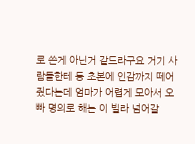로 쓴게 아닌거 같드라구요 거기 사람들한테 등 초본에 인감까지 떼어줬다는데 엄마가 어렵게 모아서 오빠 명의로 해논 이 빌라 넘어갈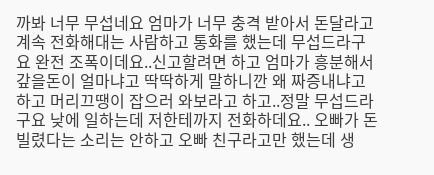까봐 너무 무섭네요 엄마가 너무 충격 받아서 돈달라고 계속 전화해대는 사람하고 통화를 했는데 무섭드라구요 완전 조폭이데요..신고할려면 하고 엄마가 흥분해서 갚을돈이 얼마냐고 딱딱하게 말하니깐 왜 짜증내냐고 하고 머리끄땡이 잡으러 와보라고 하고..정말 무섭드라구요 낮에 일하는데 저한테까지 전화하데요.. 오빠가 돈빌렸다는 소리는 안하고 오빠 친구라고만 했는데 생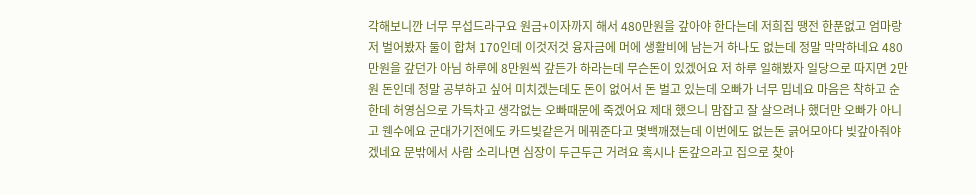각해보니깐 너무 무섭드라구요 원금+이자까지 해서 480만원을 갚아야 한다는데 저희집 땡전 한푼없고 엄마랑 저 벌어봤자 둘이 합쳐 170인데 이것저것 융자금에 머에 생활비에 남는거 하나도 없는데 정말 막막하네요 480만원을 갚던가 아님 하루에 8만원씩 갚든가 하라는데 무슨돈이 있겠어요 저 하루 일해봤자 일당으로 따지면 2만원 돈인데 정말 공부하고 싶어 미치겠는데도 돈이 없어서 돈 벌고 있는데 오빠가 너무 밉네요 마음은 착하고 순한데 허영심으로 가득차고 생각없는 오빠때문에 죽겠어요 제대 했으니 맘잡고 잘 살으려나 했더만 오빠가 아니고 웬수에요 군대가기전에도 카드빚같은거 메꿔준다고 몇백깨졌는데 이번에도 없는돈 긁어모아다 빚갚아줘야겠네요 문밖에서 사람 소리나면 심장이 두근두근 거려요 혹시나 돈갚으라고 집으로 찾아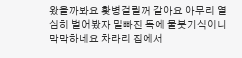왔을까봐요 홧병걸릴꺼 같아요 아무리 열심히 벌어봤자 밑빠진 독에 물붓기식이니 막막하네요 차라리 집에서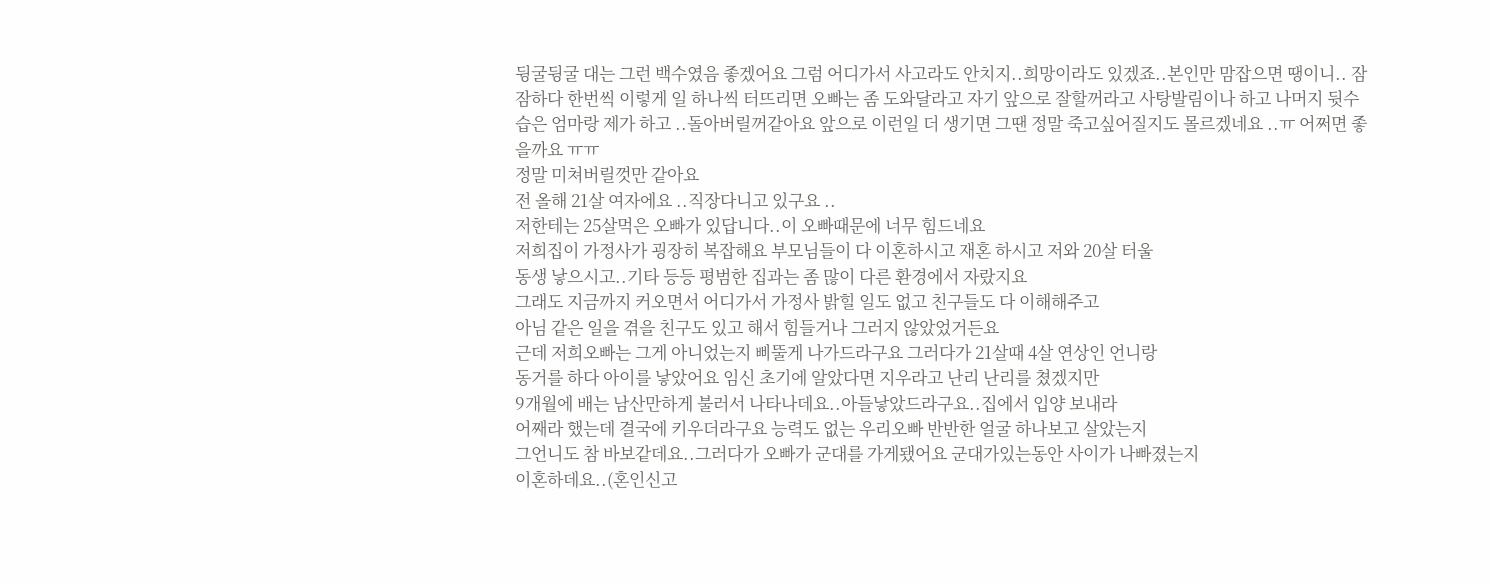뒹굴뒹굴 대는 그런 백수였음 좋겠어요 그럼 어디가서 사고라도 안치지..희망이라도 있겠죠..본인만 맘잡으면 땡이니.. 잠잠하다 한번씩 이렇게 일 하나씩 터뜨리면 오빠는 좀 도와달라고 자기 앞으로 잘할꺼라고 사탕발림이나 하고 나머지 뒷수습은 엄마랑 제가 하고 ..돌아버릴꺼같아요 앞으로 이런일 더 생기면 그땐 정말 죽고싶어질지도 몰르겠네요 ..ㅠ 어쩌면 좋을까요 ㅠㅠ
정말 미쳐버릴껏만 같아요
전 올해 21살 여자에요 ..직장다니고 있구요 ..
저한테는 25살먹은 오빠가 있답니다..이 오빠때문에 너무 힘드네요
저희집이 가정사가 굉장히 복잡해요 부모님들이 다 이혼하시고 재혼 하시고 저와 20살 터울
동생 낳으시고..기타 등등 평범한 집과는 좀 많이 다른 환경에서 자랐지요
그래도 지금까지 커오면서 어디가서 가정사 밝힐 일도 없고 친구들도 다 이해해주고
아님 같은 일을 겪을 친구도 있고 해서 힘들거나 그러지 않았었거든요
근데 저희오빠는 그게 아니었는지 삐뚤게 나가드라구요 그러다가 21살때 4살 연상인 언니랑
동거를 하다 아이를 낳았어요 임신 초기에 알았다면 지우라고 난리 난리를 쳤겠지만
9개월에 배는 남산만하게 불러서 나타나데요..아들낳았드라구요..집에서 입양 보내라
어째라 했는데 결국에 키우더라구요 능력도 없는 우리오빠 반반한 얼굴 하나보고 살았는지
그언니도 참 바보같데요..그러다가 오빠가 군대를 가게됐어요 군대가있는동안 사이가 나빠졌는지
이혼하데요..(혼인신고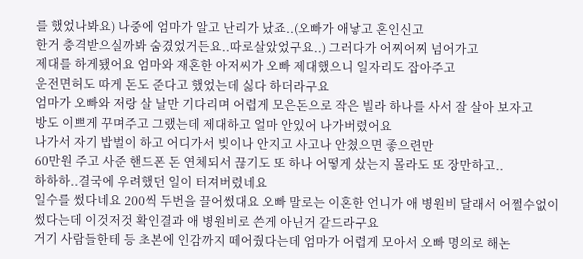를 했었나봐요) 나중에 엄마가 알고 난리가 났죠..(오빠가 애낳고 혼인신고
한거 충격받으실까봐 숨겼었거든요..따로살았었구요..) 그러다가 어찌어찌 넘어가고
제대를 하게됐어요 엄마와 재혼한 아저씨가 오빠 제대했으니 일자리도 잡아주고
운전면허도 따게 돈도 준다고 했었는데 싫다 하더라구요
엄마가 오빠와 저랑 살 날만 기다리며 어렵게 모은돈으로 작은 빌라 하나를 사서 잘 살아 보자고
방도 이쁘게 꾸며주고 그랬는데 제대하고 얼마 안있어 나가버렸어요
나가서 자기 밥벌이 하고 어디가서 빚이나 안지고 사고나 안쳤으면 좋으련만
60만원 주고 사준 핸드폰 돈 연체되서 끊기도 또 하나 어떻게 샀는지 몰라도 또 장만하고..
하하하..결국에 우려했던 일이 터져버렸네요
일수를 썼다네요 200씩 두번을 끌어썼대요 오빠 말로는 이혼한 언니가 애 병원비 달래서 어쩔수없이
썼다는데 이것저것 확인결과 애 병원비로 쓴게 아닌거 같드라구요
거기 사람들한테 등 초본에 인감까지 떼어줬다는데 엄마가 어렵게 모아서 오빠 명의로 해논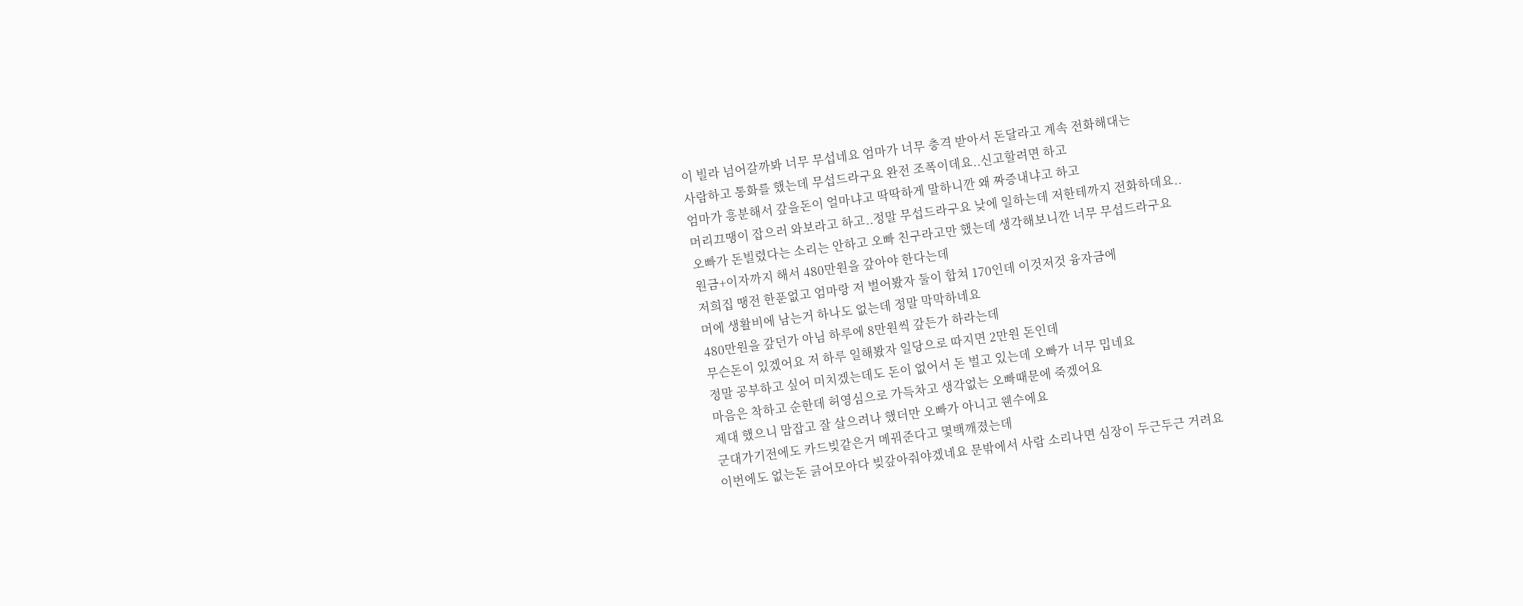이 빌라 넘어갈까봐 너무 무섭네요 엄마가 너무 충격 받아서 돈달라고 계속 전화해대는
사람하고 통화를 했는데 무섭드라구요 완전 조폭이데요..신고할려면 하고
엄마가 흥분해서 갚을돈이 얼마냐고 딱딱하게 말하니깐 왜 짜증내냐고 하고
머리끄땡이 잡으러 와보라고 하고..정말 무섭드라구요 낮에 일하는데 저한테까지 전화하데요..
오빠가 돈빌렸다는 소리는 안하고 오빠 친구라고만 했는데 생각해보니깐 너무 무섭드라구요
원금+이자까지 해서 480만원을 갚아야 한다는데
저희집 땡전 한푼없고 엄마랑 저 벌어봤자 둘이 합쳐 170인데 이것저것 융자금에
머에 생활비에 남는거 하나도 없는데 정말 막막하네요
480만원을 갚던가 아님 하루에 8만원씩 갚든가 하라는데
무슨돈이 있겠어요 저 하루 일해봤자 일당으로 따지면 2만원 돈인데
정말 공부하고 싶어 미치겠는데도 돈이 없어서 돈 벌고 있는데 오빠가 너무 밉네요
마음은 착하고 순한데 허영심으로 가득차고 생각없는 오빠때문에 죽겠어요
제대 했으니 맘잡고 잘 살으려나 했더만 오빠가 아니고 웬수에요
군대가기전에도 카드빚같은거 메꿔준다고 몇백깨졌는데
이번에도 없는돈 긁어모아다 빚갚아줘야겠네요 문밖에서 사람 소리나면 심장이 두근두근 거려요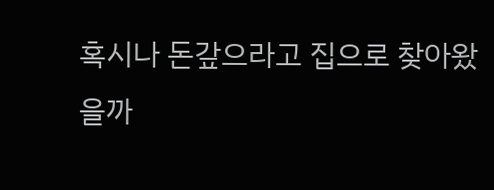혹시나 돈갚으라고 집으로 찾아왔을까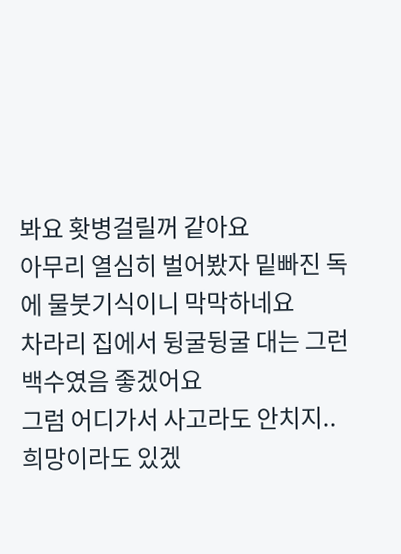봐요 홧병걸릴꺼 같아요
아무리 열심히 벌어봤자 밑빠진 독에 물붓기식이니 막막하네요
차라리 집에서 뒹굴뒹굴 대는 그런 백수였음 좋겠어요
그럼 어디가서 사고라도 안치지..희망이라도 있겠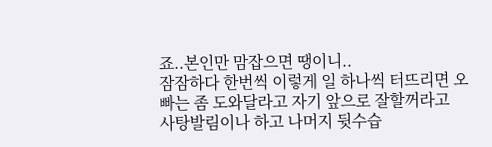죠..본인만 맘잡으면 땡이니..
잠잠하다 한번씩 이렇게 일 하나씩 터뜨리면 오빠는 좀 도와달라고 자기 앞으로 잘할꺼라고
사탕발림이나 하고 나머지 뒷수습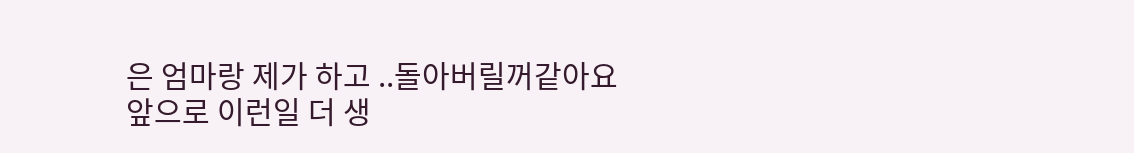은 엄마랑 제가 하고 ..돌아버릴꺼같아요
앞으로 이런일 더 생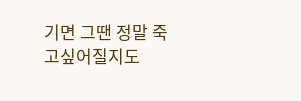기면 그땐 정말 죽고싶어질지도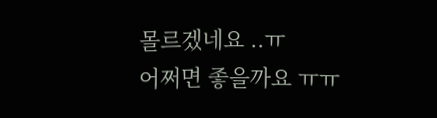몰르겠네요 ..ㅠ
어쩌면 좋을까요 ㅠㅠ